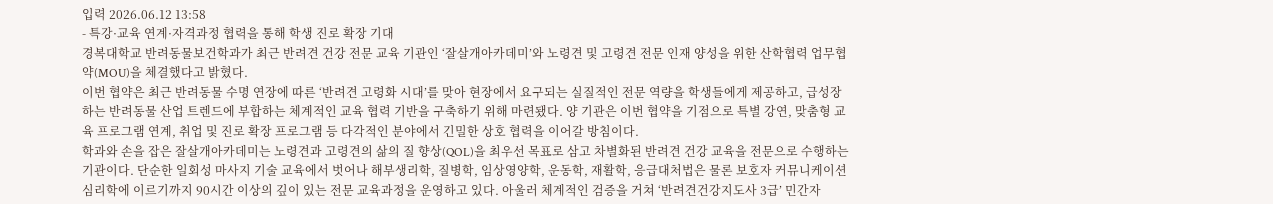입력 2026.06.12 13:58
- 특강·교육 연계·자격과정 협력을 통해 학생 진로 확장 기대
경복대학교 반려동물보건학과가 최근 반려견 건강 전문 교육 기관인 ‘잘살개아카데미’와 노령견 및 고령견 전문 인재 양성을 위한 산학협력 업무협약(MOU)을 체결했다고 밝혔다.
이번 협약은 최근 반려동물 수명 연장에 따른 ‘반려견 고령화 시대’를 맞아 현장에서 요구되는 실질적인 전문 역량을 학생들에게 제공하고, 급성장하는 반려동물 산업 트렌드에 부합하는 체계적인 교육 협력 기반을 구축하기 위해 마련됐다. 양 기관은 이번 협약을 기점으로 특별 강연, 맞춤형 교육 프로그램 연계, 취업 및 진로 확장 프로그램 등 다각적인 분야에서 긴밀한 상호 협력을 이어갈 방침이다.
학과와 손을 잡은 잘살개아카데미는 노령견과 고령견의 삶의 질 향상(QOL)을 최우선 목표로 삼고 차별화된 반려견 건강 교육을 전문으로 수행하는 기관이다. 단순한 일회성 마사지 기술 교육에서 벗어나 해부생리학, 질병학, 임상영양학, 운동학, 재활학, 응급대처법은 물론 보호자 커뮤니케이션 심리학에 이르기까지 90시간 이상의 깊이 있는 전문 교육과정을 운영하고 있다. 아울러 체계적인 검증을 거쳐 ‘반려견건강지도사 3급’ 민간자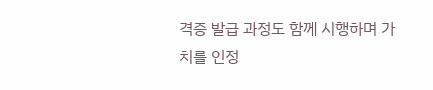격증 발급 과정도 함께 시행하며 가치를 인정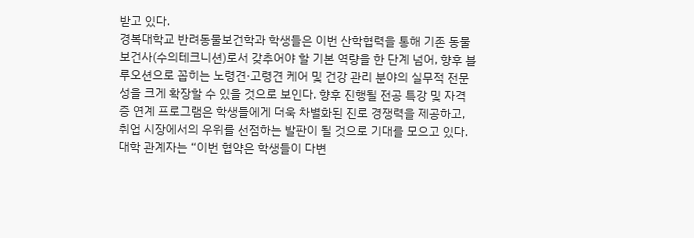받고 있다.
경복대학교 반려동물보건학과 학생들은 이번 산학협력을 통해 기존 동물보건사(수의테크니션)로서 갖추어야 할 기본 역량을 한 단계 넘어, 향후 블루오션으로 꼽히는 노령견·고령견 케어 및 건강 관리 분야의 실무적 전문성을 크게 확장할 수 있을 것으로 보인다. 향후 진행될 전공 특강 및 자격증 연계 프로그램은 학생들에게 더욱 차별화된 진로 경쟁력을 제공하고, 취업 시장에서의 우위를 선점하는 발판이 될 것으로 기대를 모으고 있다.
대학 관계자는 “이번 협약은 학생들이 다변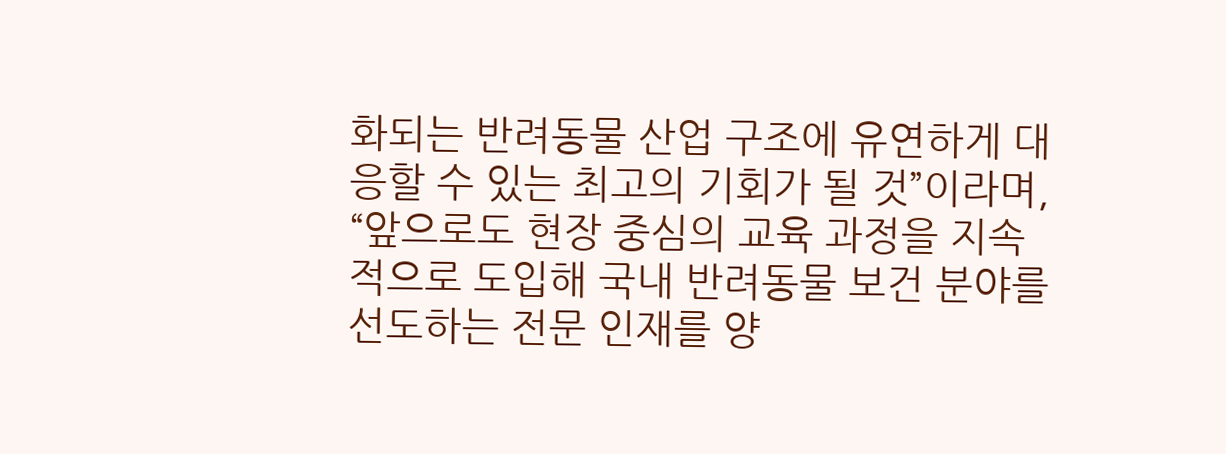화되는 반려동물 산업 구조에 유연하게 대응할 수 있는 최고의 기회가 될 것”이라며, “앞으로도 현장 중심의 교육 과정을 지속적으로 도입해 국내 반려동물 보건 분야를 선도하는 전문 인재를 양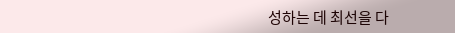성하는 데 최선을 다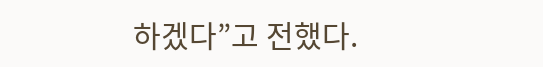하겠다”고 전했다.